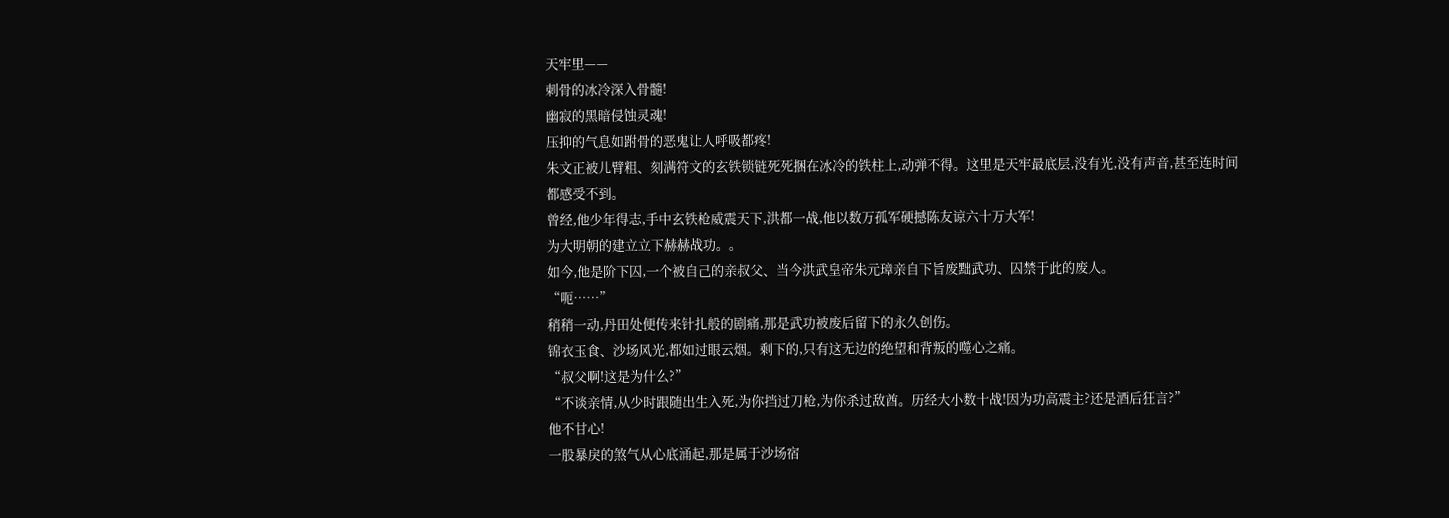天牢里——
刺骨的冰冷深入骨髓!
幽寂的黑暗侵蚀灵魂!
压抑的气息如跗骨的恶鬼让人呼吸都疼!
朱文正被儿臂粗、刻满符文的玄铁锁链死死捆在冰冷的铁柱上,动弹不得。这里是天牢最底层,没有光,没有声音,甚至连时间都感受不到。
曾经,他少年得志,手中玄铁枪威震天下,洪都一战,他以数万孤军硬撼陈友谅六十万大军!
为大明朝的建立立下赫赫战功。。
如今,他是阶下囚,一个被自己的亲叔父、当今洪武皇帝朱元璋亲自下旨废黜武功、囚禁于此的废人。
“呃……”
稍稍一动,丹田处便传来针扎般的剧痛,那是武功被废后留下的永久创伤。
锦衣玉食、沙场风光,都如过眼云烟。剩下的,只有这无边的绝望和背叛的噬心之痛。
“叔父啊!这是为什么?”
“不谈亲情,从少时跟随出生入死,为你挡过刀枪,为你杀过敌酋。历经大小数十战!因为功高震主?还是酒后狂言?”
他不甘心!
一股暴戾的煞气从心底涌起,那是属于沙场宿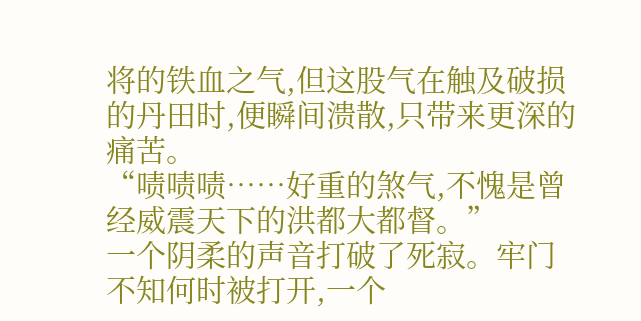将的铁血之气,但这股气在触及破损的丹田时,便瞬间溃散,只带来更深的痛苦。
“啧啧啧……好重的煞气,不愧是曾经威震天下的洪都大都督。”
一个阴柔的声音打破了死寂。牢门不知何时被打开,一个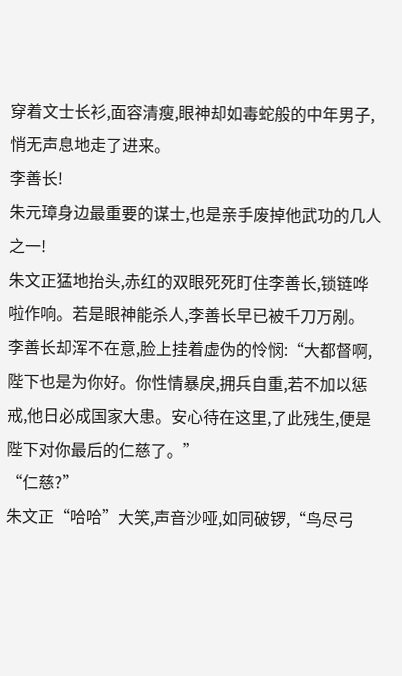穿着文士长衫,面容清瘦,眼神却如毒蛇般的中年男子,悄无声息地走了进来。
李善长!
朱元璋身边最重要的谋士,也是亲手废掉他武功的几人之一!
朱文正猛地抬头,赤红的双眼死死盯住李善长,锁链哗啦作响。若是眼神能杀人,李善长早已被千刀万剐。
李善长却浑不在意,脸上挂着虚伪的怜悯:“大都督啊,陛下也是为你好。你性情暴戾,拥兵自重,若不加以惩戒,他日必成国家大患。安心待在这里,了此残生,便是陛下对你最后的仁慈了。”
“仁慈?”
朱文正“哈哈”大笑,声音沙哑,如同破锣,“鸟尽弓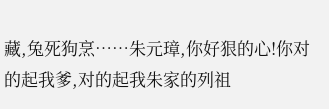藏,兔死狗烹……朱元璋,你好狠的心!你对的起我爹,对的起我朱家的列祖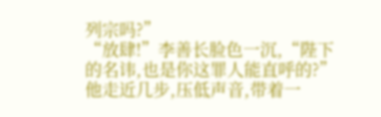列宗吗?”
“放肆!”李善长脸色一沉,“陛下的名讳,也是你这罪人能直呼的?”
他走近几步,压低声音,带着一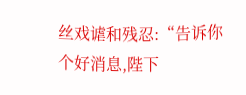丝戏谑和残忍:“告诉你个好消息,陛下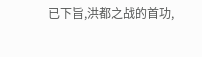已下旨,洪都之战的首功,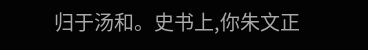归于汤和。史书上,你朱文正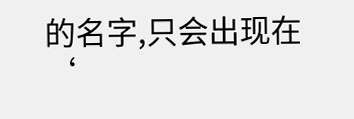的名字,只会出现在‘